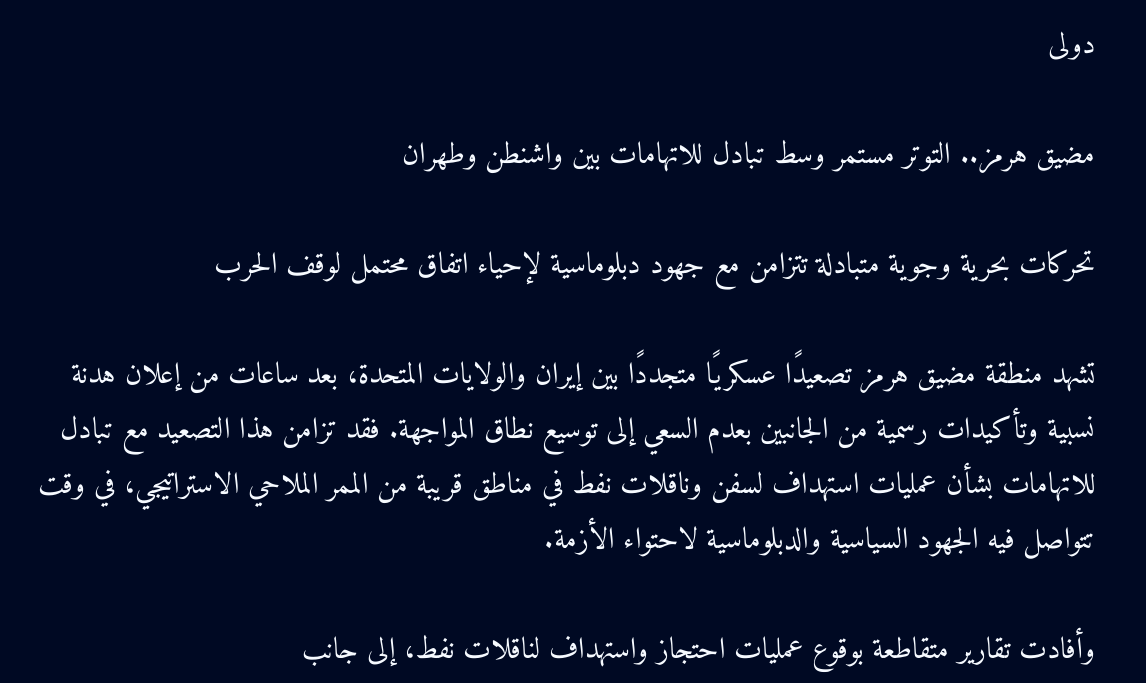دولى

مضيق هرمز.. التوتر مستمر وسط تبادل للاتهامات بين واشنطن وطهران

تحركات بحرية وجوية متبادلة تتزامن مع جهود دبلوماسية لإحياء اتفاق محتمل لوقف الحرب

تشهد منطقة مضيق هرمز تصعيدًا عسكريًا متجددًا بين إيران والولايات المتحدة، بعد ساعات من إعلان هدنة نسبية وتأكيدات رسمية من الجانبين بعدم السعي إلى توسيع نطاق المواجهة. فقد تزامن هذا التصعيد مع تبادل للاتهامات بشأن عمليات استهداف لسفن وناقلات نفط في مناطق قريبة من الممر الملاحي الاستراتيجي، في وقت تتواصل فيه الجهود السياسية والدبلوماسية لاحتواء الأزمة.

وأفادت تقارير متقاطعة بوقوع عمليات احتجاز واستهداف لناقلات نفط، إلى جانب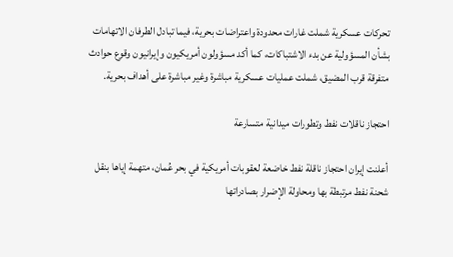تحركات عسكرية شملت غارات محدودة واعتراضات بحرية، فيما تبادل الطرفان الاتهامات بشأن المسؤولية عن بدء الاشتباكات، كما أكد مسؤولون أمريكيون وإيرانيون وقوع حوادث متفرقة قرب المضيق، شملت عمليات عسكرية مباشرة وغير مباشرة على أهداف بحرية.

احتجاز ناقلات نفط وتطورات ميدانية متسارعة

أعلنت إيران احتجاز ناقلة نفط خاضعة لعقوبات أمريكية في بحر عُمان، متهمة إياها بنقل شحنة نفط مرتبطة بها ومحاولة الإضرار بصادراتها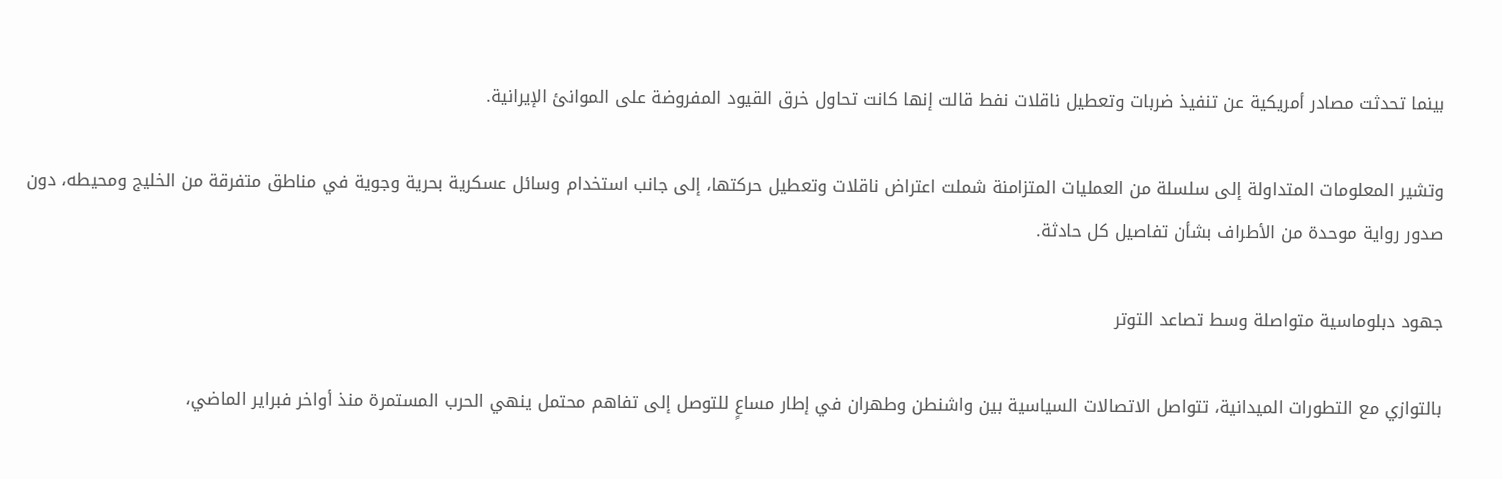بينما تحدثت مصادر أمريكية عن تنفيذ ضربات وتعطيل ناقلات نفط قالت إنها كانت تحاول خرق القيود المفروضة على الموانئ الإيرانية.

وتشير المعلومات المتداولة إلى سلسلة من العمليات المتزامنة شملت اعتراض ناقلات وتعطيل حركتها، إلى جانب استخدام وسائل عسكرية بحرية وجوية في مناطق متفرقة من الخليج ومحيطه، دون صدور رواية موحدة من الأطراف بشأن تفاصيل كل حادثة.

جهود دبلوماسية متواصلة وسط تصاعد التوتر

بالتوازي مع التطورات الميدانية، تتواصل الاتصالات السياسية بين واشنطن وطهران في إطار مساعٍ للتوصل إلى تفاهم محتمل ينهي الحرب المستمرة منذ أواخر فبراير الماضي،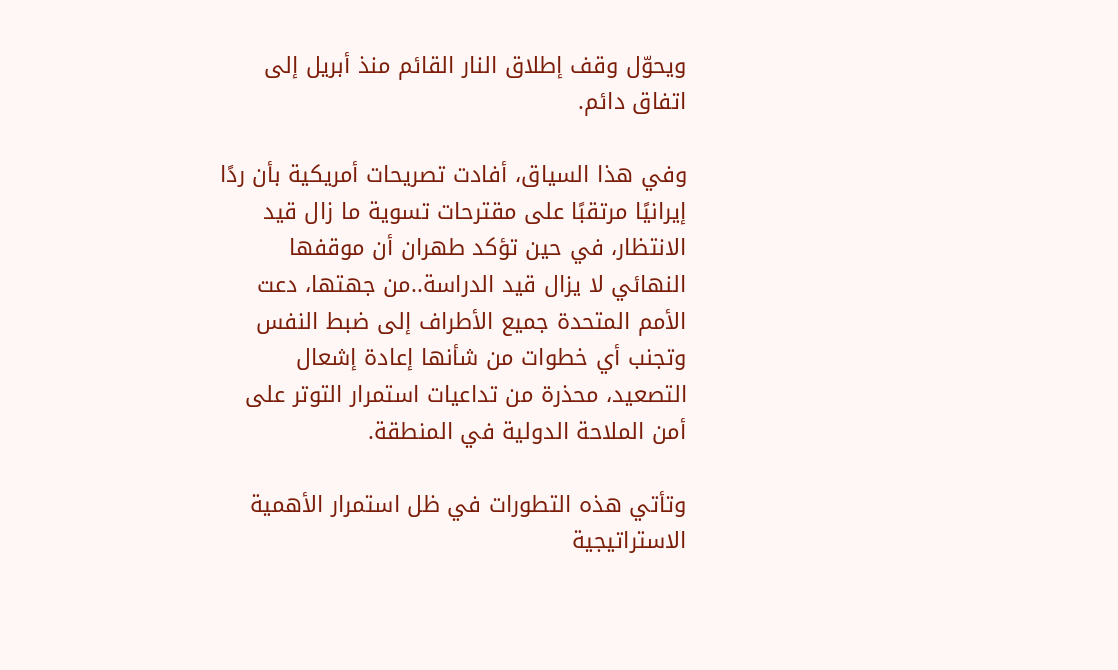ويحوّل وقف إطلاق النار القائم منذ أبريل إلى اتفاق دائم.

وفي هذا السياق، أفادت تصريحات أمريكية بأن ردًا إيرانيًا مرتقبًا على مقترحات تسوية ما زال قيد الانتظار، في حين تؤكد طهران أن موقفها النهائي لا يزال قيد الدراسة..من جهتها، دعت الأمم المتحدة جميع الأطراف إلى ضبط النفس وتجنب أي خطوات من شأنها إعادة إشعال التصعيد، محذرة من تداعيات استمرار التوتر على أمن الملاحة الدولية في المنطقة.

وتأتي هذه التطورات في ظل استمرار الأهمية الاستراتيجية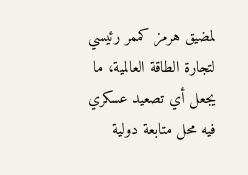لمضيق هرمز كممر رئيسي لتجارة الطاقة العالمية، ما يجعل أي تصعيد عسكري فيه محل متابعة دولية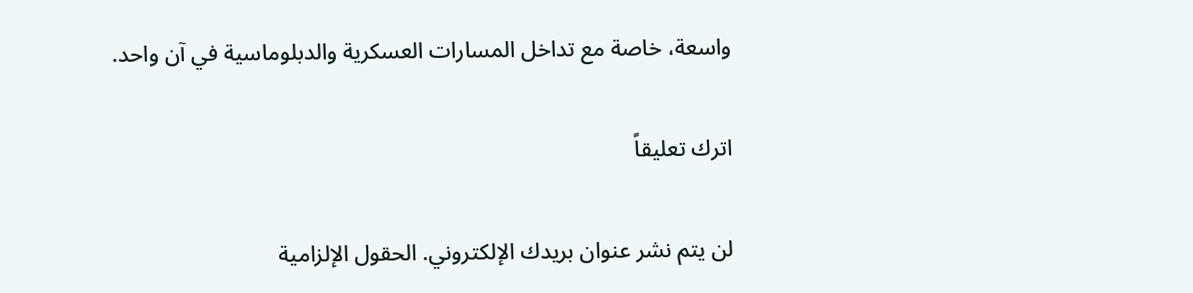واسعة، خاصة مع تداخل المسارات العسكرية والدبلوماسية في آن واحد.

اترك تعليقاً

لن يتم نشر عنوان بريدك الإلكتروني. الحقول الإلزامية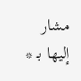مشار إليها بـ *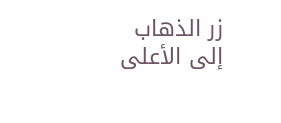زر الذهاب إلى الأعلى